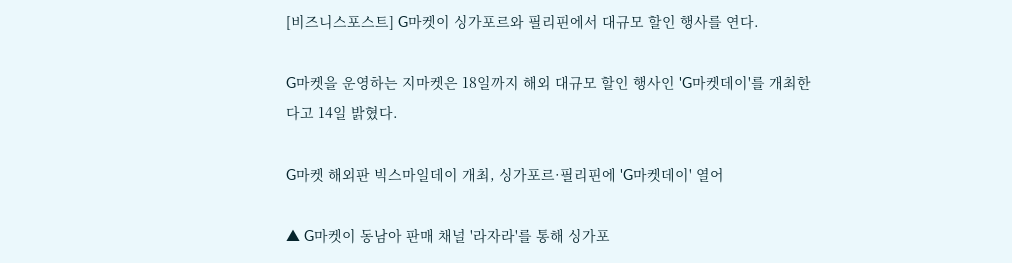[비즈니스포스트] G마켓이 싱가포르와 필리핀에서 대규모 할인 행사를 연다.

G마켓을 운영하는 지마켓은 18일까지 해외 대규모 할인 행사인 'G마켓데이'를 개최한다고 14일 밝혔다.

G마켓 해외판 빅스마일데이 개최, 싱가포르·필리핀에 'G마켓데이' 열어

▲ G마켓이 동남아 판매 채널 '라자라'를 통해 싱가포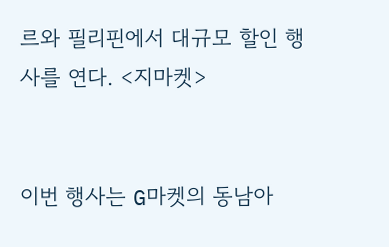르와 필리핀에서 대규모 할인 행사를 연다. <지마켓>


이번 행사는 G마켓의 동남아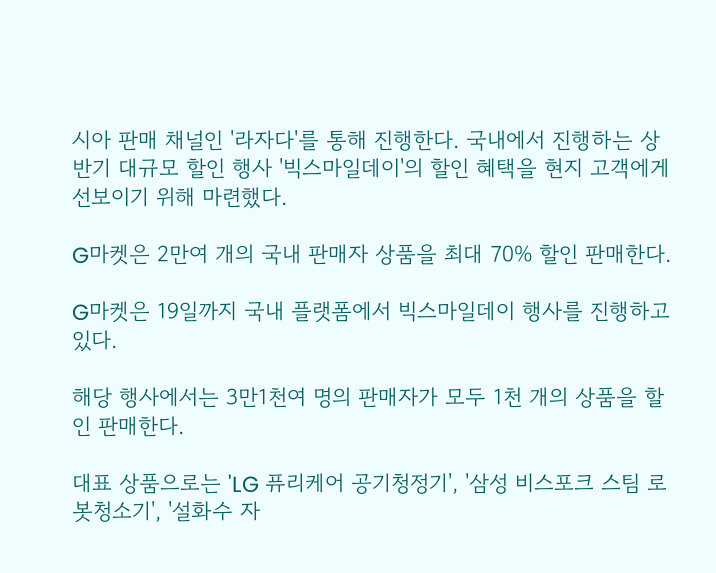시아 판매 채널인 '라자다'를 통해 진행한다. 국내에서 진행하는 상반기 대규모 할인 행사 '빅스마일데이'의 할인 혜택을 현지 고객에게 선보이기 위해 마련했다.

G마켓은 2만여 개의 국내 판매자 상품을 최대 70% 할인 판매한다.

G마켓은 19일까지 국내 플랫폼에서 빅스마일데이 행사를 진행하고 있다.

해당 행사에서는 3만1천여 명의 판매자가 모두 1천 개의 상품을 할인 판매한다.

대표 상품으로는 'LG 퓨리케어 공기청정기', '삼성 비스포크 스팀 로봇청소기', '설화수 자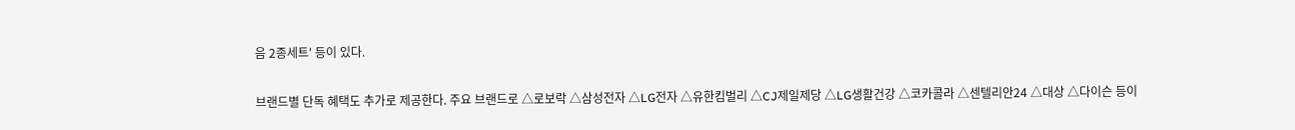음 2종세트' 등이 있다.

브랜드별 단독 혜택도 추가로 제공한다. 주요 브랜드로 △로보락 △삼성전자 △LG전자 △유한킴벌리 △CJ제일제당 △LG생활건강 △코카콜라 △센텔리안24 △대상 △다이슨 등이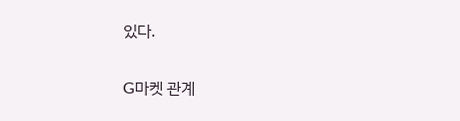있다.

G마켓 관계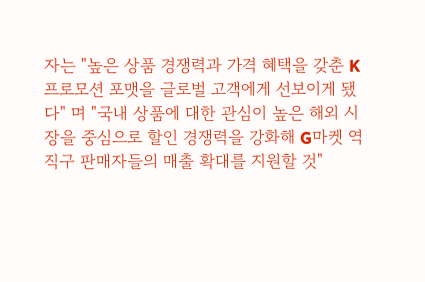자는 "높은 상품 경쟁력과 가격 혜택을 갖춘 K프로모션 포맷을 글로벌 고객에게 선보이게 됐다" 며 "국내 상품에 대한 관심이 높은 해외 시장을 중심으로 할인 경쟁력을 강화해 G마켓 역직구 판매자들의 매출 확대를 지원할 것"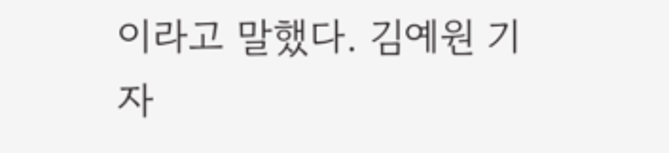이라고 말했다. 김예원 기자